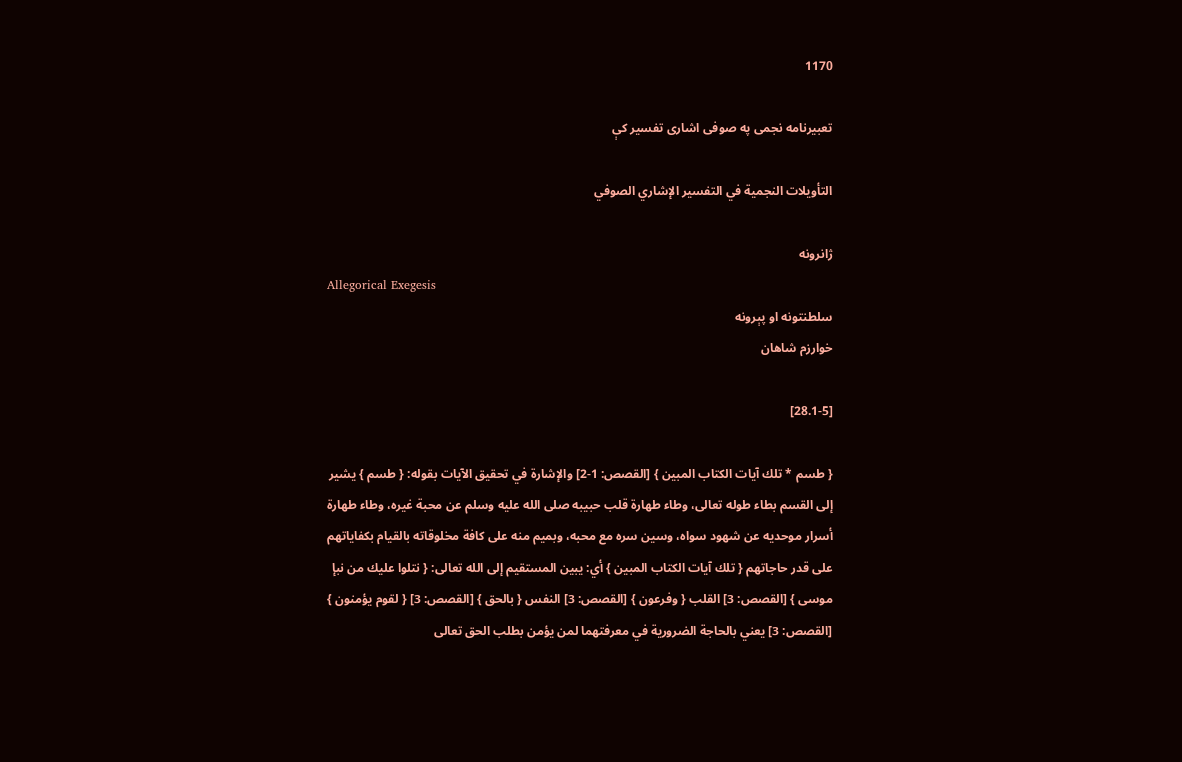1170

تعبیرنامه نجمی په صوفی اشاری تفسیر کې

التأويلات النجمية في التفسير الإشاري الصوفي

ژانرونه
Allegorical Exegesis
سلطنتونه او پېرونه
خوارزم شاهان

[28.1-5]

{ طسم * تلك آيات الكتاب المبين } [القصص: 1-2] والإشارة في تحقيق الآيات بقوله: { طسم } يشير إلى القسم بطاء طوله تعالى، وطاء طهارة قلب حبيبه صلى الله عليه وسلم عن محبة غيره، وطاء طهارة أسرار موحديه عن شهود سواه، وسين سره مع محبه، وبميم منه على كافة مخلوقاته بالقيام بكفاياتهم على قدر حاجاتهم { تلك آيات الكتاب المبين } أي: يبين المستقيم إلى الله تعالى: { نتلوا عليك من نبإ موسى } [القصص: 3] القلب { وفرعون } [القصص: 3] النفس { بالحق } [القصص: 3] { لقوم يؤمنون } [القصص: 3] يعني بالحاجة الضرورية في معرفتهما لمن يؤمن بطلب الحق تعالى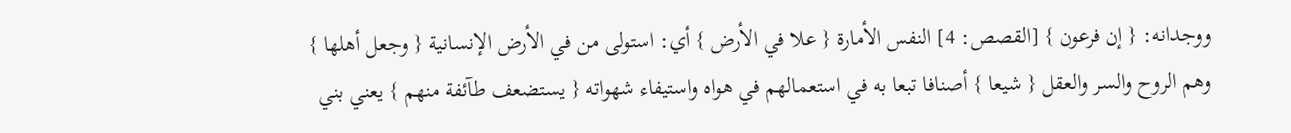ووجدانه: { إن فرعون } [القصص: 4] النفس الأمارة { علا في الأرض } أي: استولى من في الأرض الإنسانية { وجعل أهلها } وهم الروح والسر والعقل { شيعا } أصنافا تبعا به في استعمالهم في هواه واستيفاء شهواته { يستضعف طآئفة منهم } يعني بني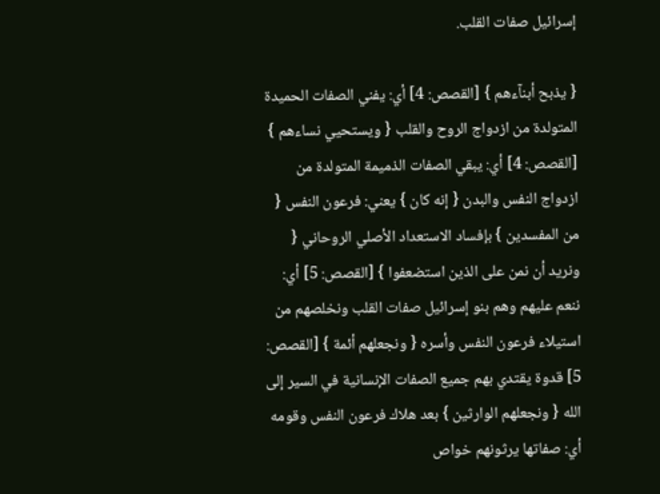إسرائيل صفات القلب.

{ يذبح أبنآءهم } [القصص: 4] أي: يفني الصفات الحميدة المتولدة من ازدواج الروح والقلب { ويستحيي نساءهم } [القصص: 4] أي: يبقي الصفات الذميمة المتولدة من ازدواج النفس والبدن { إنه كان } يعني: فرعون النفس { من المفسدين } بإفساد الاستعداد الأصلي الروحاني { ونريد أن نمن على الذين استضعفوا } [القصص: 5] أي: ننعم عليهم وهم بنو إسرائيل صفات القلب ونخلصهم من استيلاء فرعون النفس وأسره { ونجعلهم أئمة } [القصص: 5] قدوة يقتدي بهم جميع الصفات الإنسانية في السير إلى الله { ونجعلهم الوارثين } بعد هلاك فرعون النفس وقومه أي: صفاتها يرثونهم خواص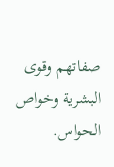صفاتهم وقوى البشرية وخواص الحواس.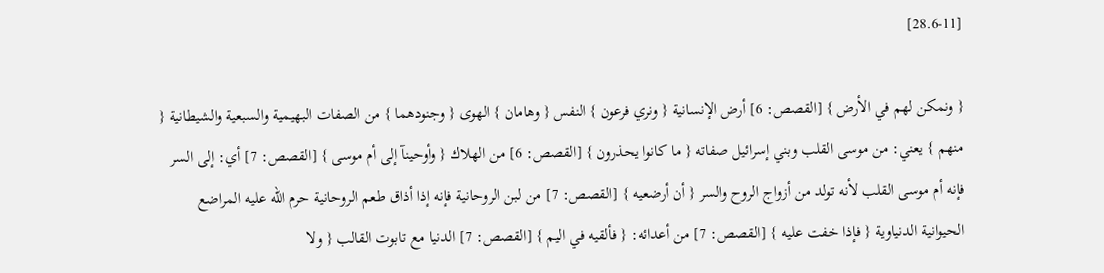[28.6-11]

{ ونمكن لهم في الأرض } [القصص: 6] أرض الإنسانية { ونري فرعون } النفس { وهامان } الهوى { وجنودهما } من الصفات البهيمية والسبعية والشيطانية { منهم } يعني: من موسى القلب وبني إسرائيل صفاته { ما كانوا يحذرون } [القصص: 6] من الهلاك { وأوحينآ إلى أم موسى } [القصص: 7] أي: إلى السر فإنه أم موسى القلب لأنه تولد من أزواج الروح والسر { أن أرضعيه } [القصص: 7] من لبن الروحانية فإنه إذا أذاق طعم الروحانية حرم الله عليه المراضع الحيوانية الدنياوية { فإذا خفت عليه } [القصص: 7] من أعدائه: { فألقيه في اليم } [القصص: 7] الدنيا مع تابوت القالب { ولا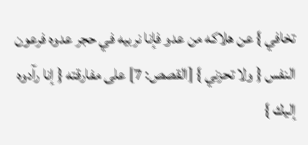تخافي } عن هلاكه من عدو فإنا نربيه في حجر عدوه فرعون النفس { ولا تحزني } [القصص: 7] على مفارقته { إنا رآدوه إليك }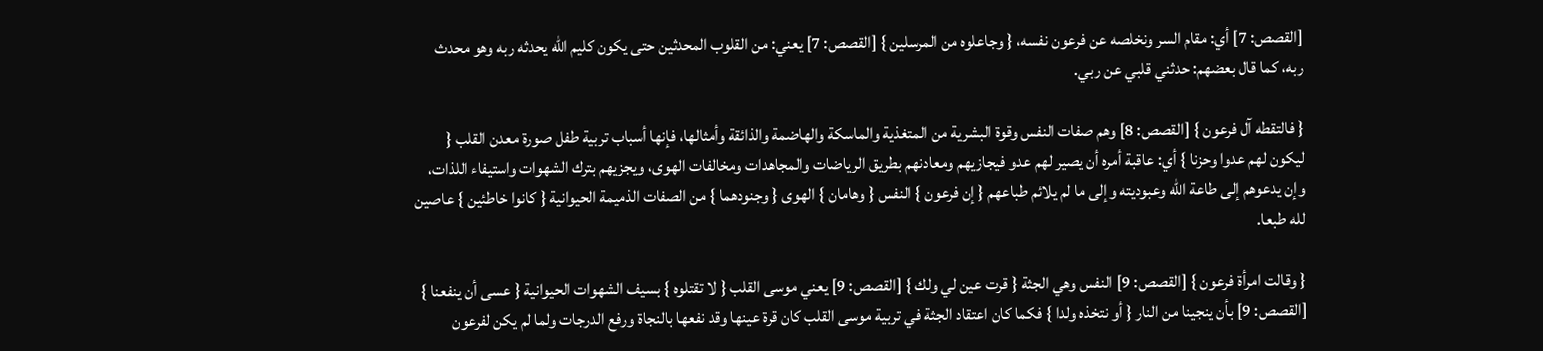[القصص: 7] أي: مقام السر ونخلصه عن فرعون نفسه، { وجاعلوه من المرسلين } [القصص: 7] يعني: من القلوب المحدثين حتى يكون كليم الله يحدثه ربه وهو محدث ربه، كما قال بعضهم: حدثني قلبي عن ربي.

{ فالتقطه آل فرعون } [القصص: 8] وهم صفات النفس وقوة البشرية من المتغذية والماسكة والهاضمة والذائقة وأمثالها، فإنها أسباب تربية طفل صورة معدن القلب { ليكون لهم عدوا وحزنا } أي: عاقبة أمره أن يصير لهم عدو فيجازيهم ومعادنهم بطريق الرياضات والمجاهدات ومخالفات الهوى، ويجزيهم بترك الشهوات واستيفاء اللذات، وإن يدعوهم إلى طاعة الله وعبوديته وإلى ما لم يلائم طباعهم { إن فرعون } النفس { وهامان } الهوى { وجنودهما } من الصفات الذميمة الحيوانية { كانوا خاطئين } عاصين لله طبعا.

{ وقالت امرأة فرعون } [القصص: 9] النفس وهي الجثة { قرت عين لي ولك } [القصص: 9] يعني موسى القلب { لا تقتلوه } بسيف الشهوات الحيوانية { عسى أن ينفعنا } [القصص: 9] بأن ينجينا من النار { أو نتخذه ولدا } فكما كان اعتقاد الجثة في تربية موسى القلب كان قرة عينها وقد نفعها بالنجاة ورفع الدرجات ولما لم يكن لفرعون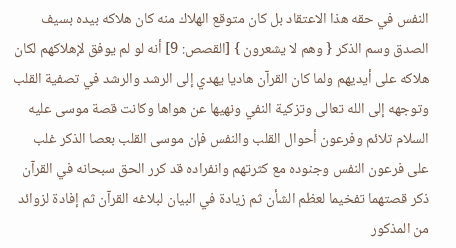النفس في حقه هذا الاعتقاد بل كان متوقع الهلاك منه كان هلاكه بيده بسيف الصدق وسم الذكر { وهم لا يشعرون } [القصص: 9] أنه لو لم يوفق لإهلاكهم لكان هلاكه على أيديهم ولما كان القرآن هاديا يهدي إلى الرشد والرشد في تصفية القلب وتوجهه إلى الله تعالى وتزكية النفي ونهيها عن هواها وكانت قصة موسى عليه السلام تلائم وفرعون أحوال القلب والنفس فإن موسى القلب بعصا الذكر غلب على فرعون النفس وجنوده مع كثرتهم وانفراده قد كرر الحق سبحانه في القرآن ذكر قصتهما تفخيما لعظم الشأن ثم زيادة في البيان لبلاغه القرآن ثم إفادة لزوائد من المذكور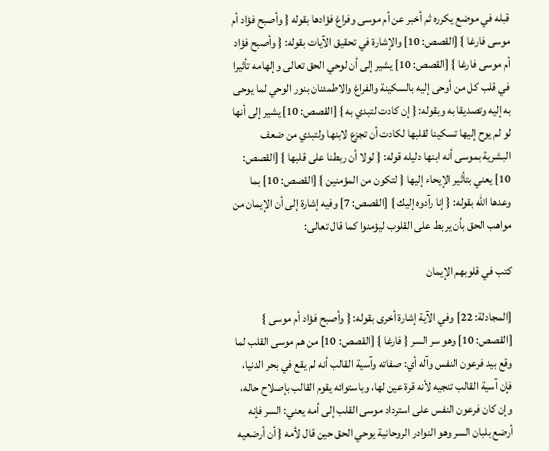قبله في موضع يكرره ثم أخبر عن أم موسى وفراغ فؤادها بقوله { وأصبح فؤاد أم موسى فارغا } [القصص: 10] والإشارة في تحقيق الآيات بقوله: { وأصبح فؤاد أم موسى فارغا } [القصص: 10] يشير إلى أن لوحي الحق تعالى وإلهامه تأثيرا في قلب كل من أوحى إليه بالسكينة والفراغ والاطمئنان بنور الوحي لما يوحى به إليه وتصديقا به وبقوله: { إن كادت لتبدي به } [القصص: 10] يشير إلى أنها لو لم يوح إليها تسكينا لقلبها لكادت أن تجزع لابنها ولتبدي من ضعف البشرية بموسى أنه ابنها دليله قوله: { لولا أن ربطنا على قلبها } [القصص: 10] يعني بتأثير الإيحاء إليها { لتكون من المؤمنين } [القصص: 10] بما وعدها الله بقوله: { إنا رآدوه إليك } [القصص: 7] وفيه إشارة إلى أن الإيمان من مواهب الحق بأن يربط على القلوب ليؤمنوا كما قال تعالى:

كتب في قلوبهم الإيمان

[المجادلة: 22] وفي الآية إشارة أخرى بقوله: { وأصبح فؤاد أم موسى } [القصص: 10] وهو سر السر { فارغا } [القصص: 10] من هم موسى القلب لما وقع بيد فرعون النفس وآله أي: صفاته وآسية القالب أنه لم يقع في بحر الدنيا، فإن آسية القالب تنجيه لأنه قرة عين لها، وباستوائه يقوم القالب بإصلاح حاله، وإن كان فرعون النفس على استرداد موسى القلب إلى أمه يعني: السر فإنه أرضع بلبان السر وهو النوادر الروحانية يوحي الحق حين قال لأمه { أن أرضعيه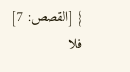} [القصص: 7] فلا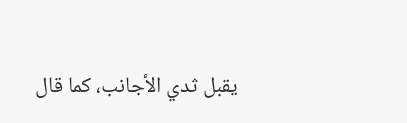يقبل ثدي الأجانب، كما قال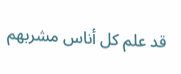قد علم كل أناس مشربهم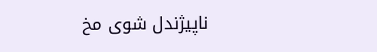ناپیژندل شوی مخ